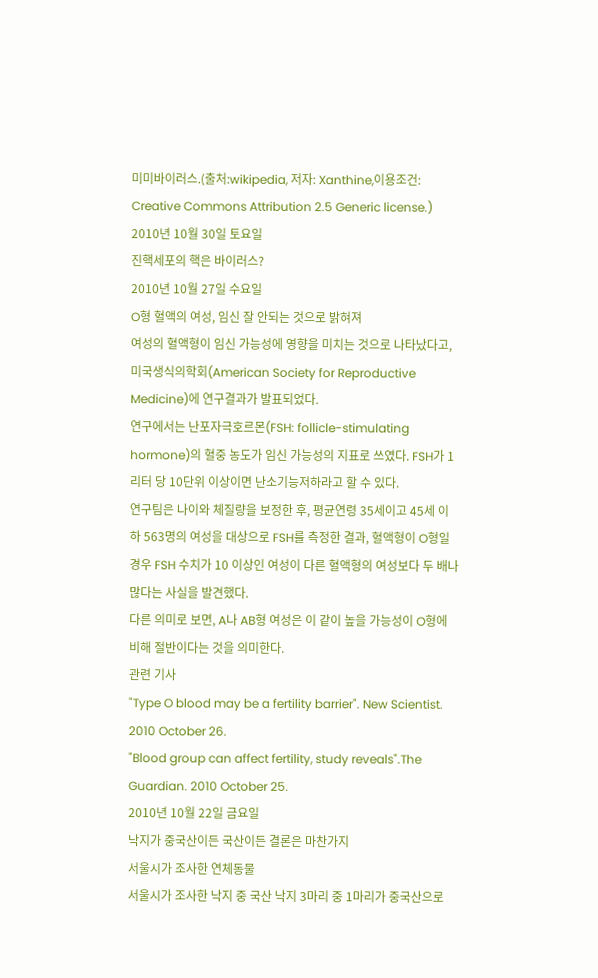미미바이러스.(출처:wikipedia, 저자: Xanthine,이용조건: Creative Commons Attribution 2.5 Generic license.)
2010년 10월 30일 토요일
진핵세포의 핵은 바이러스?
2010년 10월 27일 수요일
O형 혈액의 여성, 임신 잘 안되는 것으로 밝혀져
여성의 혈액형이 임신 가능성에 영향을 미치는 것으로 나타났다고, 미국생식의학회(American Society for Reproductive Medicine)에 연구결과가 발표되었다.
연구에서는 난포자극호르몬(FSH: follicle-stimulating hormone)의 혈중 농도가 임신 가능성의 지표로 쓰였다. FSH가 1리터 당 10단위 이상이면 난소기능저하라고 할 수 있다.
연구팀은 나이와 체질량을 보정한 후, 평균연령 35세이고 45세 이하 563명의 여성을 대상으로 FSH를 측정한 결과, 혈액형이 O형일 경우 FSH 수치가 10 이상인 여성이 다른 혈액형의 여성보다 두 배나 많다는 사실을 발견했다.
다른 의미로 보면, A나 AB형 여성은 이 같이 높을 가능성이 O형에 비해 절반이다는 것을 의미한다.
관련 기사
"Type O blood may be a fertility barrier". New Scientist. 2010 October 26.
"Blood group can affect fertility, study reveals".The Guardian. 2010 October 25.
2010년 10월 22일 금요일
낙지가 중국산이든 국산이든 결론은 마찬가지
서울시가 조사한 연체동물
서울시가 조사한 낙지 중 국산 낙지 3마리 중 1마리가 중국산으로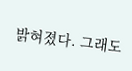밝혀졌다. 그래도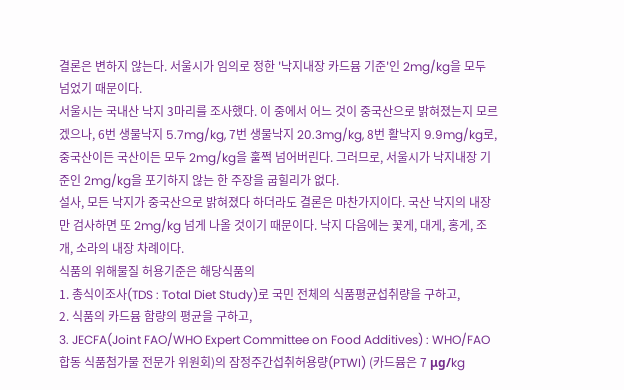결론은 변하지 않는다. 서울시가 임의로 정한 '낙지내장 카드뮴 기준'인 2mg/kg을 모두 넘었기 때문이다.
서울시는 국내산 낙지 3마리를 조사했다. 이 중에서 어느 것이 중국산으로 밝혀졌는지 모르겠으나, 6번 생물낙지 5.7mg/kg, 7번 생물낙지 20.3mg/kg, 8번 활낙지 9.9mg/kg로, 중국산이든 국산이든 모두 2mg/kg을 훌쩍 넘어버린다. 그러므로, 서울시가 낙지내장 기준인 2mg/kg을 포기하지 않는 한 주장을 굽힐리가 없다.
설사, 모든 낙지가 중국산으로 밝혀졌다 하더라도 결론은 마찬가지이다. 국산 낙지의 내장만 검사하면 또 2mg/kg 넘게 나올 것이기 때문이다. 낙지 다음에는 꽃게, 대게, 홍게, 조개, 소라의 내장 차례이다.
식품의 위해물질 허용기준은 해당식품의
1. 총식이조사(TDS : Total Diet Study)로 국민 전체의 식품평균섭취량을 구하고,
2. 식품의 카드뮴 함량의 평균을 구하고,
3. JECFA(Joint FAO/WHO Expert Committee on Food Additives) : WHO/FAO 합동 식품첨가물 전문가 위원회)의 잠정주간섭취허용량(PTWI) (카드뮴은 7 μg/kg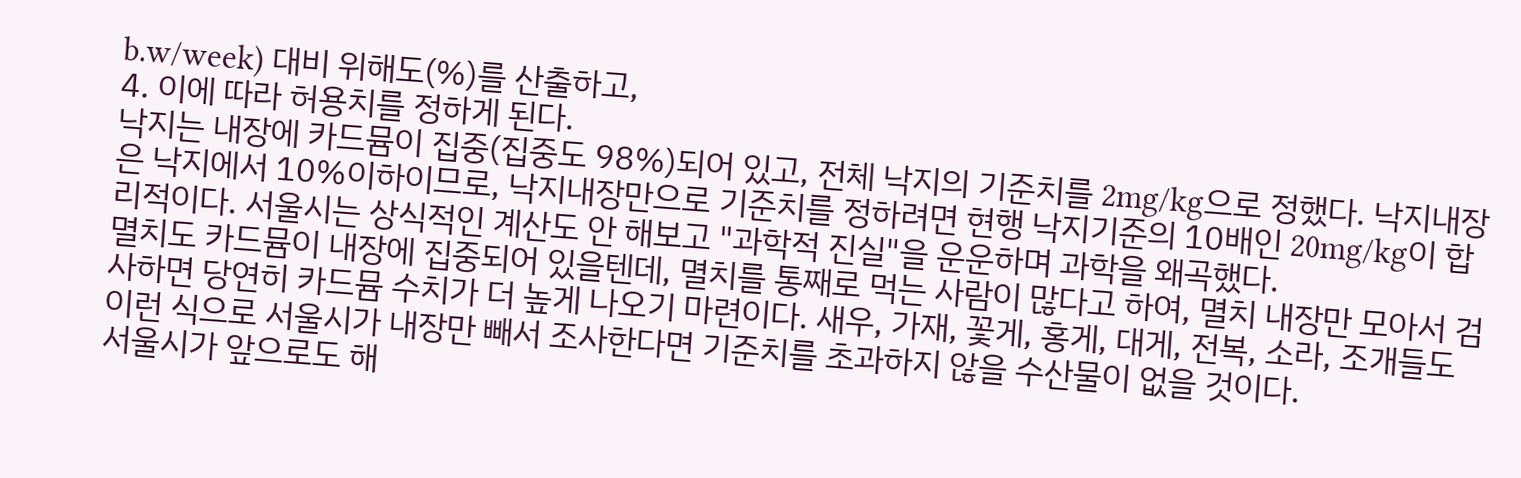b.w/week) 대비 위해도(%)를 산출하고,
4. 이에 따라 허용치를 정하게 된다.
낙지는 내장에 카드뮴이 집중(집중도 98%)되어 있고, 전체 낙지의 기준치를 2mg/kg으로 정했다. 낙지내장은 낙지에서 10%이하이므로, 낙지내장만으로 기준치를 정하려면 현행 낙지기준의 10배인 20mg/kg이 합리적이다. 서울시는 상식적인 계산도 안 해보고 "과학적 진실"을 운운하며 과학을 왜곡했다.
멸치도 카드뮴이 내장에 집중되어 있을텐데, 멸치를 통째로 먹는 사람이 많다고 하여, 멸치 내장만 모아서 검사하면 당연히 카드뮴 수치가 더 높게 나오기 마련이다. 새우, 가재, 꽃게, 홍게, 대게, 전복, 소라, 조개들도 이런 식으로 서울시가 내장만 빼서 조사한다면 기준치를 초과하지 않을 수산물이 없을 것이다.
서울시가 앞으로도 해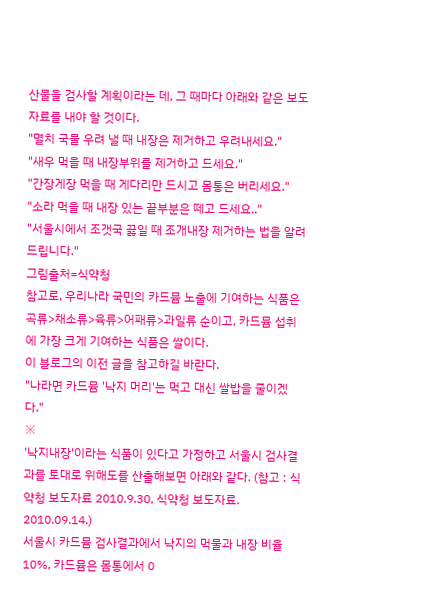산물을 검사할 계획이라는 데, 그 때마다 아래와 같은 보도자료를 내야 할 것이다.
"멸치 국물 우려 낼 때 내장은 제거하고 우려내세요."
"새우 먹을 때 내장부위를 제거하고 드세요."
"간장게장 먹을 때 게다리만 드시고 몸통은 버리세요."
"소라 먹을 때 내장 있는 끝부분은 떼고 드세요.."
"서울시에서 조갯국 끓일 때 조개내장 제거하는 법을 알려드립니다."
그림출처=식약청
참고로, 우리나라 국민의 카드뮴 노출에 기여하는 식품은 곡류>채소류>육류>어패류>과일류 순이고, 카드뮴 섭취에 가장 크게 기여하는 식품은 쌀이다.
이 블로그의 이전 글을 참고하길 바란다.
"나라면 카드뮴 '낙지 머리'는 먹고 대신 쌀밥을 줄이겠다."
※
'낙지내장'이라는 식품이 있다고 가정하고 서울시 검사결과를 토대로 위해도를 산출해보면 아래와 같다. (참고 : 식약청 보도자료 2010.9.30, 식약청 보도자료. 2010.09.14.)
서울시 카드뮴 검사결과에서 낙지의 먹물과 내장 비율 10%, 카드뮴은 몸통에서 0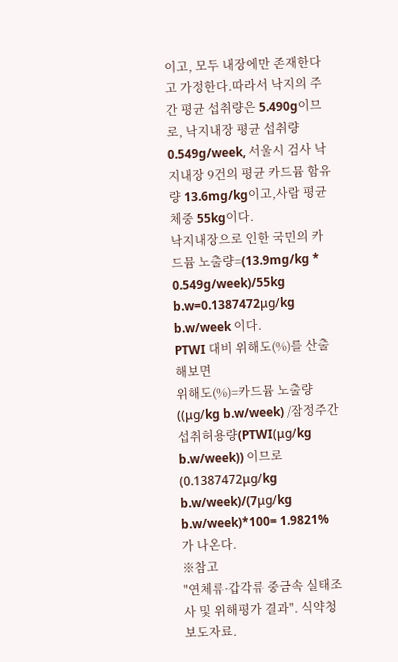이고, 모두 내장에만 존재한다고 가정한다.따라서 낙지의 주간 평균 섭취량은 5.490g이므로, 낙지내장 평균 섭취량 0.549g/week, 서울시 검사 낙지내장 9건의 평균 카드뮴 함유량 13.6mg/kg이고,사람 평균체중 55kg이다.
낙지내장으로 인한 국민의 카드뮴 노출량=(13.9mg/kg * 0.549g/week)/55kg b.w=0.1387472μg/kg b.w/week 이다.
PTWI 대비 위해도(%)를 산출해보면
위해도(%)=카드뮴 노출량((μg/kg b.w/week) /잠정주간섭취허용량(PTWI(μg/kg b.w/week)) 이므로
(0.1387472μg/kg b.w/week)/(7μg/kg b.w/week)*100= 1.9821%
가 나온다.
※참고
"연체류·갑각류 중금속 실태조사 및 위해평가 결과". 식약청 보도자료.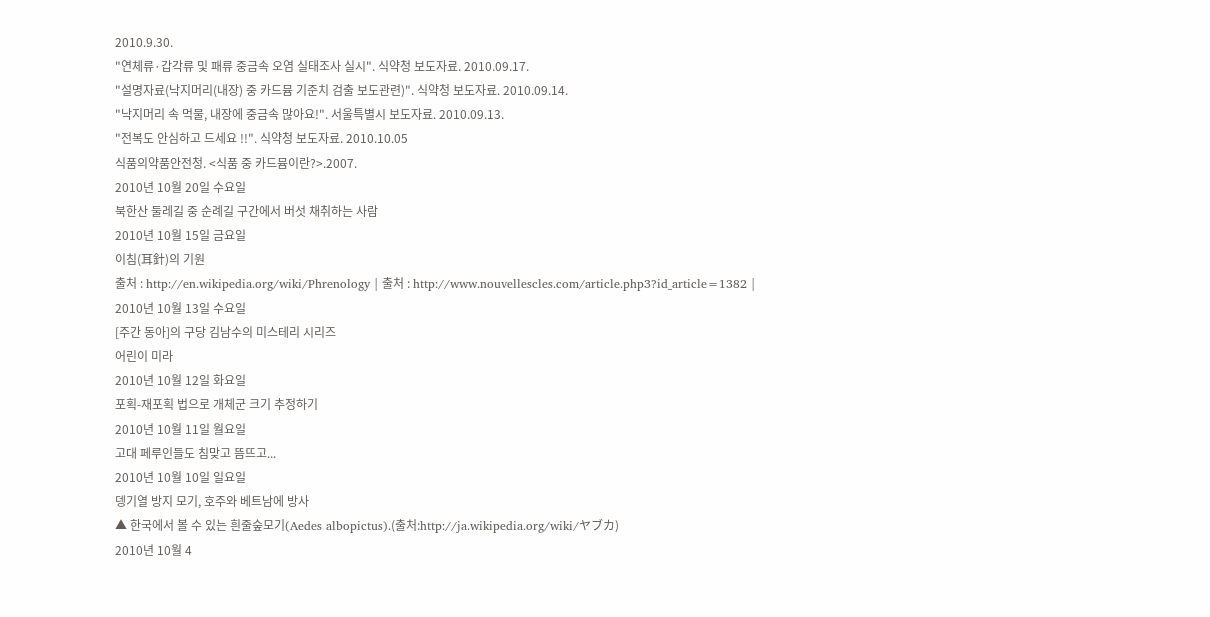2010.9.30.
"연체류·갑각류 및 패류 중금속 오염 실태조사 실시". 식약청 보도자료. 2010.09.17.
"설명자료(낙지머리(내장) 중 카드뮴 기준치 검출 보도관련)". 식약청 보도자료. 2010.09.14.
"낙지머리 속 먹물, 내장에 중금속 많아요!". 서울특별시 보도자료. 2010.09.13.
"전복도 안심하고 드세요 !!". 식약청 보도자료. 2010.10.05
식품의약품안전청. <식품 중 카드뮴이란?>.2007.
2010년 10월 20일 수요일
북한산 둘레길 중 순례길 구간에서 버섯 채취하는 사람
2010년 10월 15일 금요일
이침(耳針)의 기원
출처 : http://en.wikipedia.org/wiki/Phrenology | 출처 : http://www.nouvellescles.com/article.php3?id_article=1382 |
2010년 10월 13일 수요일
[주간 동아]의 구당 김남수의 미스테리 시리즈
어린이 미라
2010년 10월 12일 화요일
포획-재포획 법으로 개체군 크기 추정하기
2010년 10월 11일 월요일
고대 페루인들도 침맞고 뜸뜨고...
2010년 10월 10일 일요일
뎅기열 방지 모기, 호주와 베트남에 방사
▲ 한국에서 볼 수 있는 흰줄숲모기(Aedes albopictus).(출처:http://ja.wikipedia.org/wiki/ヤブカ)
2010년 10월 4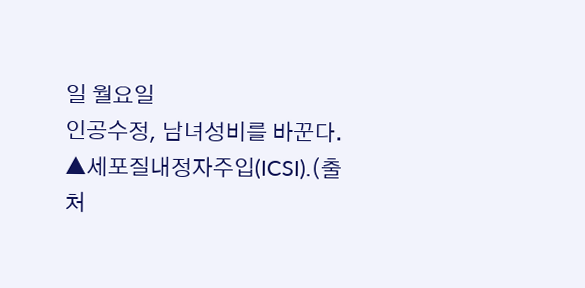일 월요일
인공수정, 남녀성비를 바꾼다.
▲세포질내정자주입(ICSI).(출처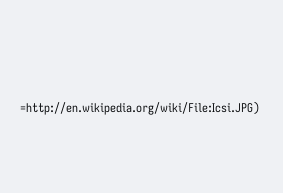=http://en.wikipedia.org/wiki/File:Icsi.JPG)